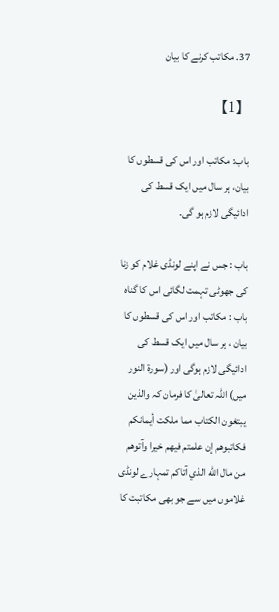37. مکاتب کرنے کا بیان

【1】

باب: مکاتب اور اس کی قسطوں کا بیان، ہر سال میں ایک قسط کی ادائیگی لازم ہو گی۔

باب : جس نے اپنے لونڈی غلام کو زنا کی جھوٹی تہمت لگائی اس کا گناہ باب : مکاتب اور اس کی قسطوں کا بیان ، ہر سال میں ایک قسط کی ادائیگی لازم ہوگی اور (سورۃ النور میں) اللہ تعالیٰ کا فرمان کہ والذين يبتغون الکتاب مما ملکت أيمانکم فکاتبوهم إن علمتم فيهم خيرا وآتوهم من مال الله الذي آتاکم تمہارے لونڈی غلاموں میں سے جو بھی مکاتبت کا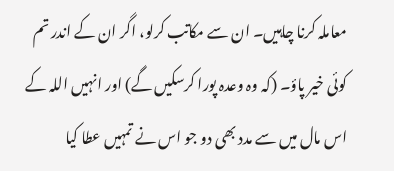معاملہ کرنا چاہیں۔ ان سے مکاتب کرلو، اگر ان کے اندر تم کوئی خیر پاؤ۔ (کہ وہ وعدہ پورا کرسکیں گے) اور انہیں اللہ کے اس مال میں سے مدد بھی دو جو اس نے تمہیں عطا کیا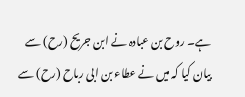ہے۔ روح بن عبادہ نے ابن جریح (رح) سے بیان کیا کہ میں نے عطاء بن ابی رباح (رح) سے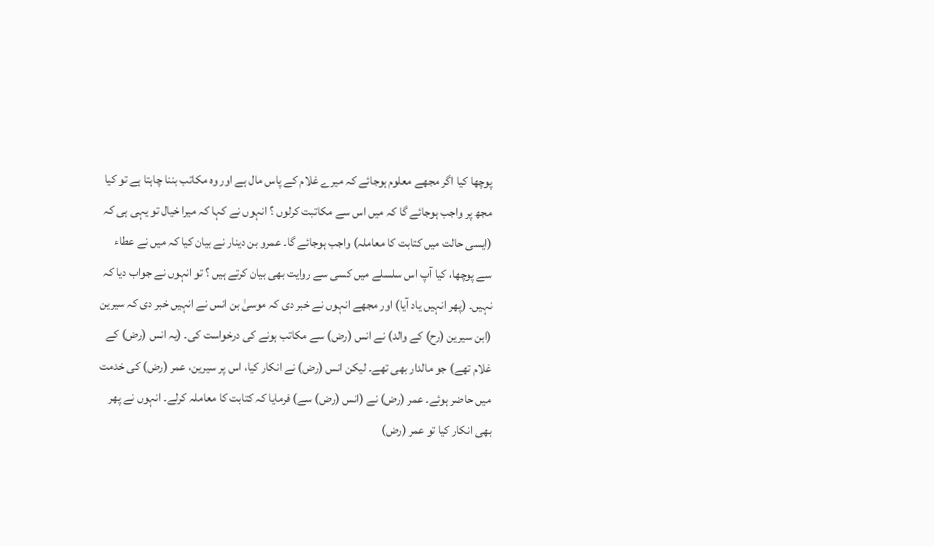پوچھا کیا اگر مجھے معلوم ہوجائے کہ میرے غلام کے پاس مال ہے اور وہ مکاتب بننا چاہتا ہے تو کیا مجھ پر واجب ہوجائے گا کہ میں اس سے مکاتبت کرلوں ؟ انہوں نے کہا کہ میرا خیال تو یہی ہی کہ (ایسی حالت میں کتابت کا معاملہ) واجب ہوجائے گا۔ عمرو بن دینار نے بیان کیا کہ میں نے عطاء سے پوچھا، کیا آپ اس سلسلے میں کسی سے روایت بھی بیان کرتے ہیں ؟ تو انہوں نے جواب دیا کہ نہیں۔ (پھر انہیں یاد آیا) اور مجھے انہوں نے خبر دی کہ موسیٰ بن انس نے انہیں خبر دی کہ سیرین (ابن سیرین (رح) کے والد) نے انس (رض) سے مکاتب ہونے کی درخواست کی۔ (یہ انس (رض) کے غلام تھے) جو مالدار بھی تھے۔ لیکن انس (رض) نے انکار کیا، اس پر سیرین، عمر (رض) کی خدمت میں حاضر ہوئے۔ عمر (رض) نے (انس (رض) سے) فرمایا کہ کتابت کا معاملہ کرلے۔ انہوں نے پھر بھی انکار کیا تو عمر (رض)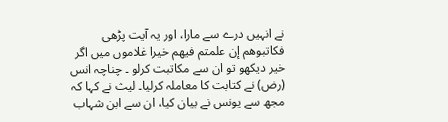نے انہیں درے سے مارا، اور یہ آیت پڑھی فکاتبوهم إن علمتم فيهم خيرا غلاموں میں اگر خیر دیکھو تو ان سے مکاتبت کرلو ۔ چناچہ انس (رض) نے کتابت کا معاملہ کرلیا۔ لیث نے کہا کہ مجھ سے یونس نے بیان کیا، ان سے ابن شہاب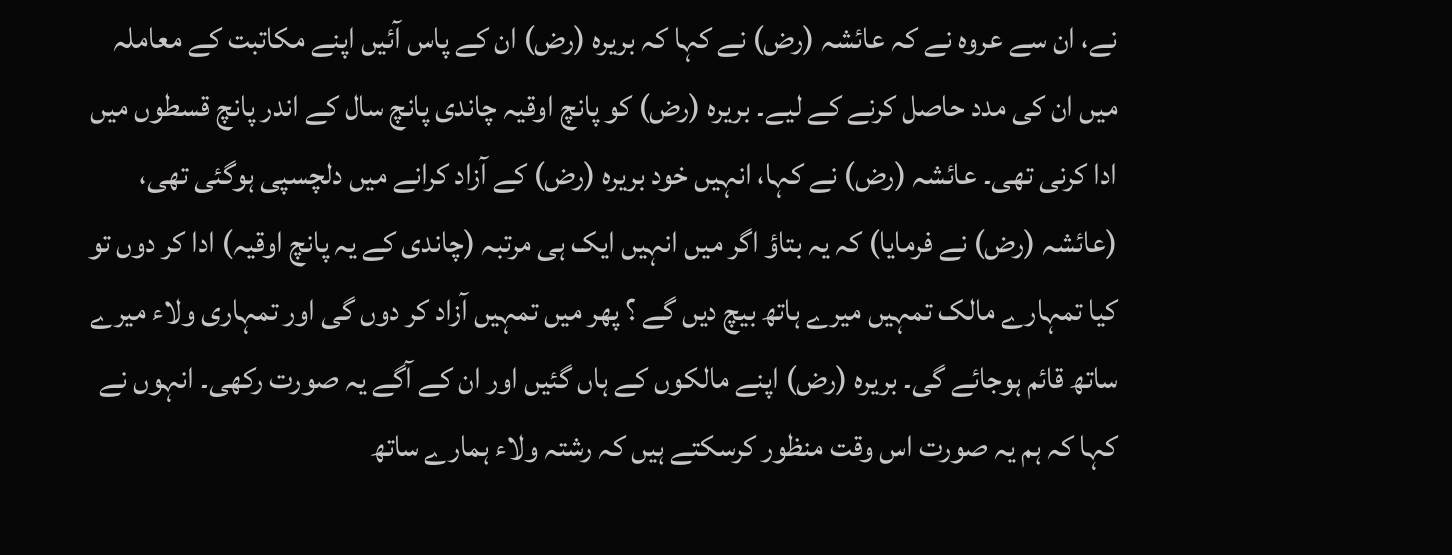نے، ان سے عروہ نے کہ عائشہ (رض) نے کہا کہ بریرہ (رض) ان کے پاس آئیں اپنے مکاتبت کے معاملہ میں ان کی مدد حاصل کرنے کے لیے۔ بریرہ (رض) کو پانچ اوقیہ چاندی پانچ سال کے اندر پانچ قسطوں میں ادا کرنی تھی۔ عائشہ (رض) نے کہا، انہیں خود بریرہ (رض) کے آزاد کرانے میں دلچسپی ہوگئی تھی، (عائشہ (رض) نے فرمایا) کہ یہ بتاؤ اگر میں انہیں ایک ہی مرتبہ (چاندی کے یہ پانچ اوقیہ) ادا کر دوں تو کیا تمہارے مالک تمہیں میرے ہاتھ بیچ دیں گے ؟ پھر میں تمہیں آزاد کر دوں گی اور تمہاری ولاء میرے ساتھ قائم ہوجائے گی۔ بریرہ (رض) اپنے مالکوں کے ہاں گئیں اور ان کے آگے یہ صورت رکھی۔ انہوں نے کہا کہ ہم یہ صورت اس وقت منظور کرسکتے ہیں کہ رشتہ ولاء ہمارے ساتھ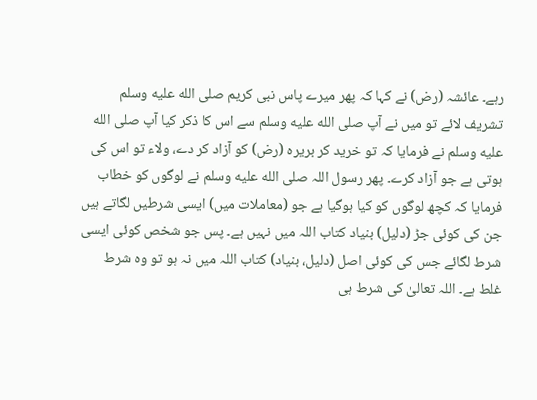رہے۔ عائشہ (رض) نے کہا کہ پھر میرے پاس نبی کریم صلى الله عليه وسلم تشریف لائے تو میں نے آپ صلى الله عليه وسلم سے اس کا ذکر کیا آپ صلى الله عليه وسلم نے فرمایا کہ تو خرید کر بریرہ (رض) کو آزاد کر دے، ولاء تو اس کی ہوتی ہے جو آزاد کرے۔ پھر رسول اللہ صلى الله عليه وسلم نے لوگوں کو خطاب فرمایا کہ کچھ لوگوں کو کیا ہوگیا ہے جو (معاملات میں) ایسی شرطیں لگاتے ہیں جن کی کوئی جڑ (دلیل) بنیاد کتاب اللہ میں نہیں ہے۔ پس جو شخص کوئی ایسی شرط لگائے جس کی کوئی اصل (دلیل، بنیاد) کتاب اللہ میں نہ ہو تو وہ شرط غلط ہے۔ اللہ تعالیٰ کی شرط ہی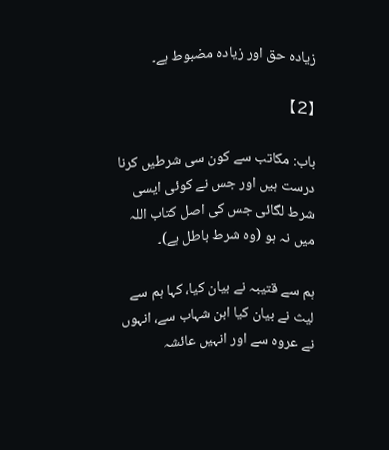زیادہ حق اور زیادہ مضبوط ہے۔

【2】

باب: مکاتب سے کون سی شرطیں کرنا درست ہیں اور جس نے کوئی ایسی شرط لگائی جس کی اصل کتاب اللہ میں نہ ہو (وہ شرط باطل ہے)۔

ہم سے قتیبہ نے بیان کیا، کہا ہم سے لیث نے بیان کیا ابن شہاب سے، انہوں نے عروہ سے اور انہیں عائشہ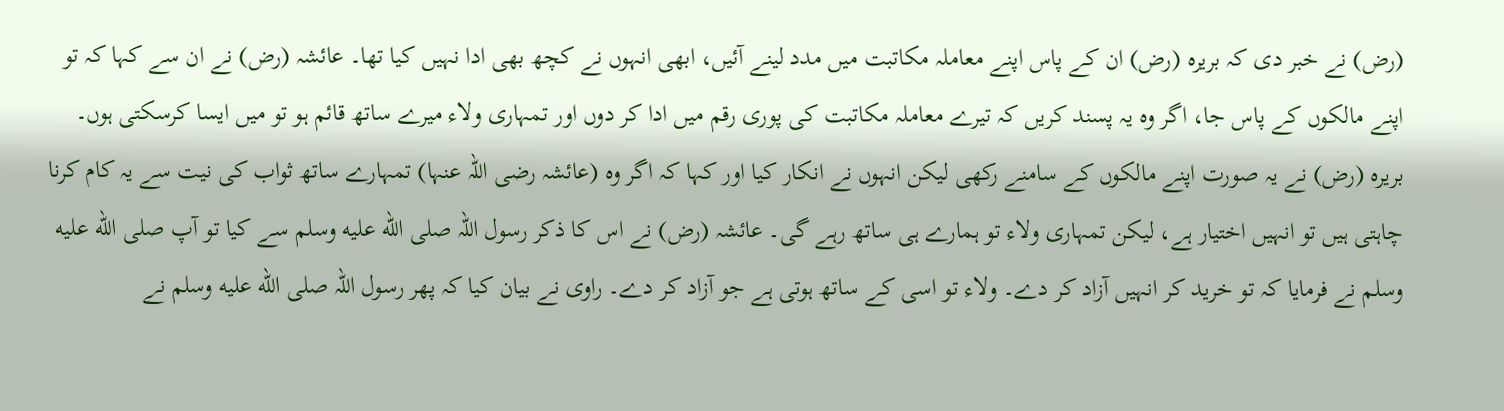(رض) نے خبر دی کہ بریرہ (رض) ان کے پاس اپنے معاملہ مکاتبت میں مدد لینے آئیں، ابھی انہوں نے کچھ بھی ادا نہیں کیا تھا۔ عائشہ (رض) نے ان سے کہا کہ تو اپنے مالکوں کے پاس جا، اگر وہ یہ پسند کریں کہ تیرے معاملہ مکاتبت کی پوری رقم میں ادا کر دوں اور تمہاری ولاء میرے ساتھ قائم ہو تو میں ایسا کرسکتی ہوں۔ بریرہ (رض) نے یہ صورت اپنے مالکوں کے سامنے رکھی لیکن انہوں نے انکار کیا اور کہا کہ اگر وہ (عائشہ رضی اللہ عنہا) تمہارے ساتھ ثواب کی نیت سے یہ کام کرنا چاہتی ہیں تو انہیں اختیار ہے، لیکن تمہاری ولاء تو ہمارے ہی ساتھ رہے گی۔ عائشہ (رض) نے اس کا ذکر رسول اللہ صلى الله عليه وسلم سے کیا تو آپ صلى الله عليه وسلم نے فرمایا کہ تو خرید کر انہیں آزاد کر دے۔ ولاء تو اسی کے ساتھ ہوتی ہے جو آزاد کر دے۔ راوی نے بیان کیا کہ پھر رسول اللہ صلى الله عليه وسلم نے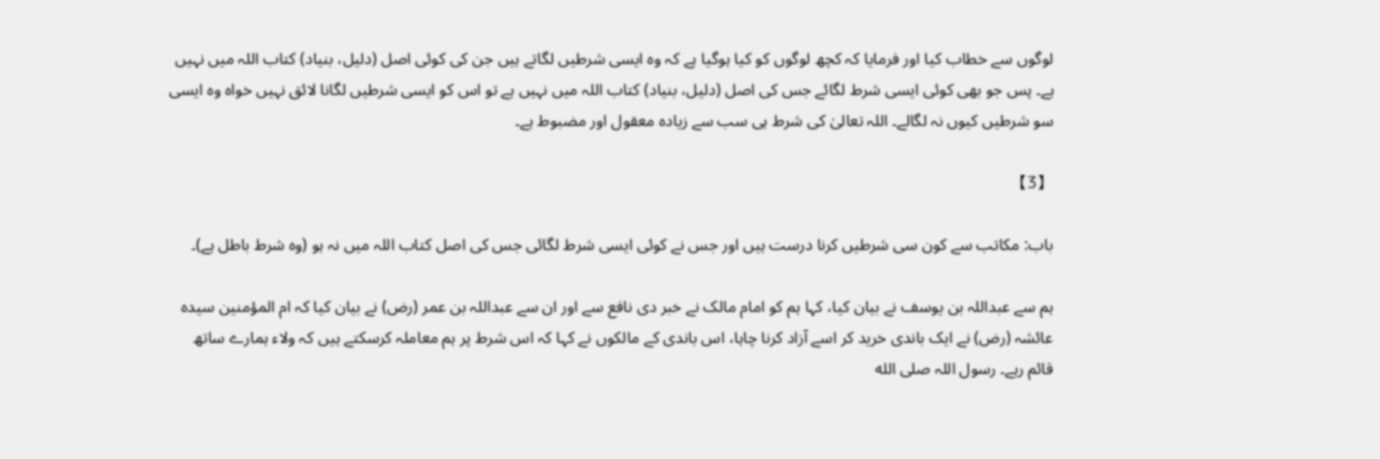لوگوں سے خطاب کیا اور فرمایا کہ کچھ لوگوں کو کیا ہوگیا ہے کہ وہ ایسی شرطیں لگاتے ہیں جن کی کوئی اصل (دلیل، بنیاد) کتاب اللہ میں نہیں ہے۔ پس جو بھی کوئی ایسی شرط لگائے جس کی اصل (دلیل، بنیاد) کتاب اللہ میں نہیں ہے تو اس کو ایسی شرطیں لگانا لائق نہیں خواہ وہ ایسی سو شرطیں کیوں نہ لگالے۔ اللہ تعالیٰ کی شرط ہی سب سے زیادہ معقول اور مضبوط ہے۔

【3】

باب: مکاتب سے کون سی شرطیں کرنا درست ہیں اور جس نے کوئی ایسی شرط لگائی جس کی اصل کتاب اللہ میں نہ ہو (وہ شرط باطل ہے)۔

ہم سے عبداللہ بن یوسف نے بیان کیا، کہا ہم کو امام مالک نے خبر دی نافع سے اور ان سے عبداللہ بن عمر (رض) نے بیان کیا کہ ام المؤمنین سیدہ عائشہ (رض) نے ایک باندی خرید کر اسے آزاد کرنا چاہا، اس باندی کے مالکوں نے کہا کہ اس شرط پر ہم معاملہ کرسکتے ہیں کہ ولاء ہمارے ساتھ قائم رہے۔ رسول اللہ صلى الله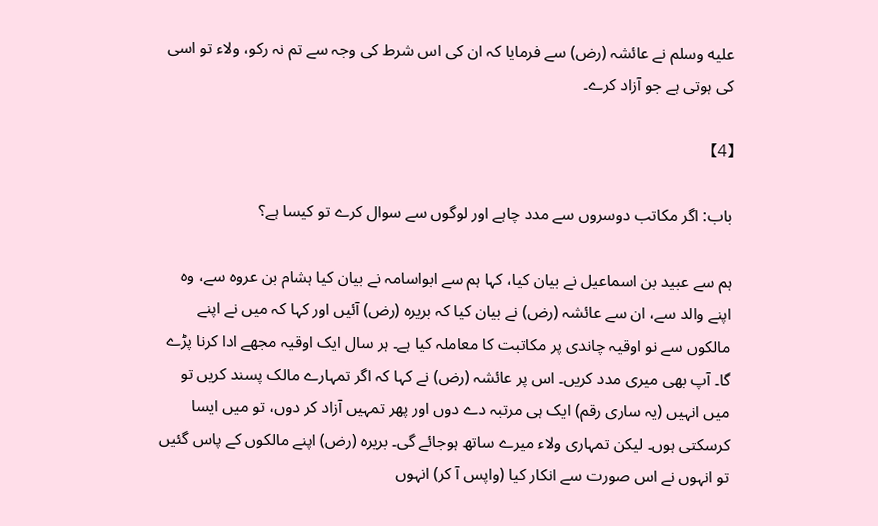عليه وسلم نے عائشہ (رض) سے فرمایا کہ ان کی اس شرط کی وجہ سے تم نہ رکو، ولاء تو اسی کی ہوتی ہے جو آزاد کرے۔

【4】

باب: اگر مکاتب دوسروں سے مدد چاہے اور لوگوں سے سوال کرے تو کیسا ہے؟

ہم سے عبید بن اسماعیل نے بیان کیا، کہا ہم سے ابواسامہ نے بیان کیا ہشام بن عروہ سے، وہ اپنے والد سے، ان سے عائشہ (رض) نے بیان کیا کہ بریرہ (رض) آئیں اور کہا کہ میں نے اپنے مالکوں سے نو اوقیہ چاندی پر مکاتبت کا معاملہ کیا ہے۔ ہر سال ایک اوقیہ مجھے ادا کرنا پڑے گا۔ آپ بھی میری مدد کریں۔ اس پر عائشہ (رض) نے کہا کہ اگر تمہارے مالک پسند کریں تو میں انہیں (یہ ساری رقم) ایک ہی مرتبہ دے دوں اور پھر تمہیں آزاد کر دوں، تو میں ایسا کرسکتی ہوں۔ لیکن تمہاری ولاء میرے ساتھ ہوجائے گی۔ بریرہ (رض) اپنے مالکوں کے پاس گئیں تو انہوں نے اس صورت سے انکار کیا (واپس آ کر) انہوں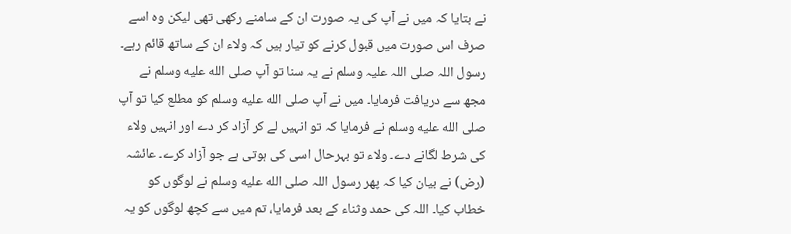نے بتایا کہ میں نے آپ کی یہ صورت ان کے سامنے رکھی تھی لیکن وہ اسے صرف اس صورت میں قبول کرنے کو تیار ہیں کہ ولاء ان کے ساتھ قائم رہے۔ رسول اللہ صلی اللہ علیہ وسلم نے یہ سنا تو آپ صلى الله عليه وسلم نے مجھ سے دریافت فرمایا۔ میں نے آپ صلى الله عليه وسلم کو مطلع کیا تو آپ صلى الله عليه وسلم نے فرمایا کہ تو انہیں لے کر آزاد کر دے اور انہیں ولاء کی شرط لگانے دے۔ ولاء تو بہرحال اسی کی ہوتی ہے جو آزاد کرے۔ عائشہ (رض) نے بیان کیا کہ پھر رسول اللہ صلى الله عليه وسلم نے لوگوں کو خطاب کیا۔ اللہ کی حمد وثناء کے بعد فرمایا، تم میں سے کچھ لوگوں کو یہ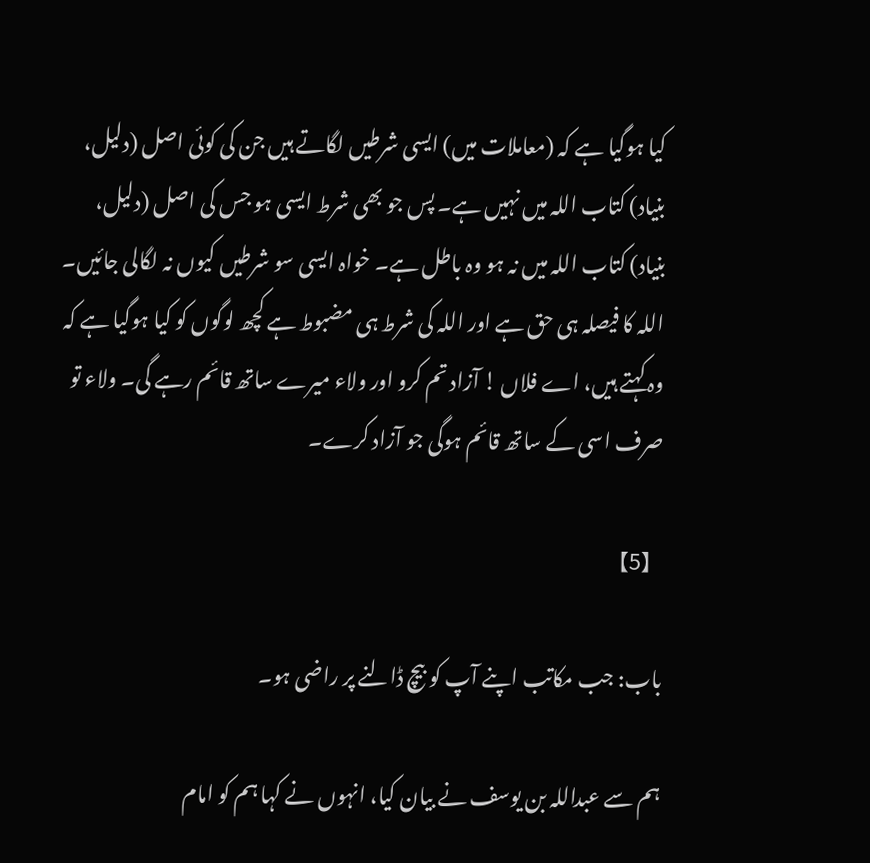کیا ہوگیا ہے کہ (معاملات میں) ایسی شرطیں لگاتے ہیں جن کی کوئی اصل (دلیل، بنیاد) کتاب اللہ میں نہیں ہے۔ پس جو بھی شرط ایسی ہو جس کی اصل (دلیل، بنیاد) کتاب اللہ میں نہ ہو وہ باطل ہے۔ خواہ ایسی سو شرطیں کیوں نہ لگالی جائیں۔ اللہ کا فیصلہ ہی حق ہے اور اللہ کی شرط ہی مضبوط ہے کچھ لوگوں کو کیا ہوگیا ہے کہ وہ کہتے ہیں، اے فلاں ! آزاد تم کرو اور ولاء میرے ساتھ قائم رہے گی۔ ولاء تو صرف اسی کے ساتھ قائم ہوگی جو آزاد کرے۔

【5】

باب: جب مکاتب اپنے آپ کو بیچ ڈالنے پر راضی ہو۔

ہم سے عبداللہ بن یوسف نے بیان کیا، انہوں نے کہا ہم کو امام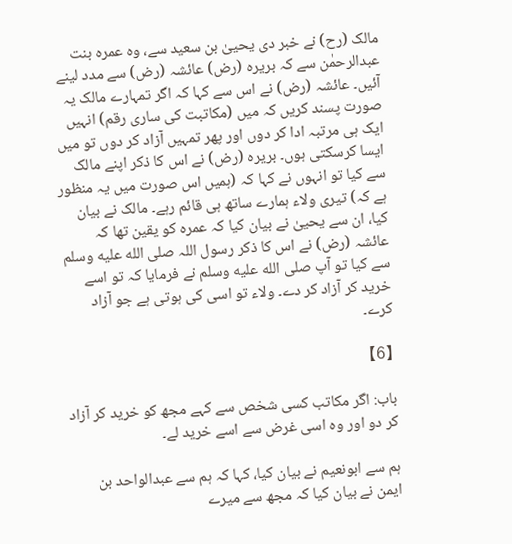مالک (رح) نے خبر دی یحییٰ بن سعید سے، وہ عمرہ بنت عبدالرحمٰن سے کہ بریرہ (رض) عائشہ (رض) سے مدد لینے آئیں۔ عائشہ (رض) نے اس سے کہا کہ اگر تمہارے مالک یہ صورت پسند کریں کہ میں (مکاتبت کی ساری رقم) انہیں ایک ہی مرتبہ ادا کر دوں اور پھر تمہیں آزاد کر دوں تو میں ایسا کرسکتی ہوں۔ بریرہ (رض) نے اس کا ذکر اپنے مالک سے کیا تو انہوں نے کہا کہ (ہمیں اس صورت میں یہ منظور ہے کہ) تیری ولاء ہمارے ساتھ ہی قائم رہے۔ مالک نے بیان کیا، ان سے یحییٰ نے بیان کیا کہ عمرہ کو یقین تھا کہ عائشہ (رض) نے اس کا ذکر رسول اللہ صلى الله عليه وسلم سے کیا تو آپ صلى الله عليه وسلم نے فرمایا کہ تو اسے خرید کر آزاد کر دے۔ ولاء تو اسی کی ہوتی ہے جو آزاد کرے۔

【6】

باب: اگر مکاتب کسی شخص سے کہے مجھ کو خرید کر آزاد کر دو اور وہ اسی غرض سے اسے خرید لے۔

ہم سے ابونعیم نے بیان کیا، کہا کہ ہم سے عبدالواحد بن ایمن نے بیان کیا کہ مجھ سے میرے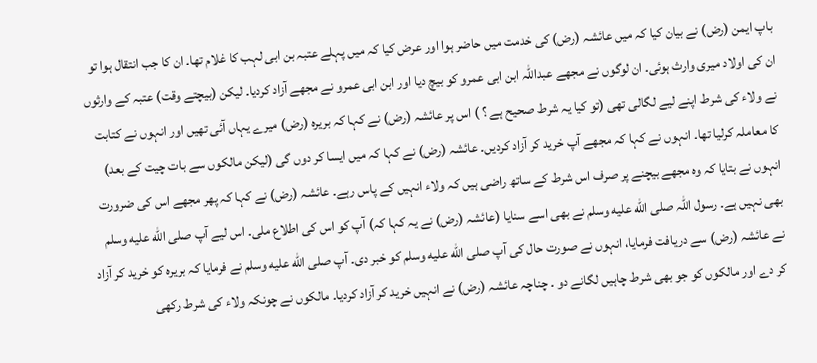باپ ایمن (رض) نے بیان کیا کہ میں عائشہ (رض) کی خدمت میں حاضر ہوا اور عرض کیا کہ میں پہلے عتبہ بن ابی لہب کا غلام تھا۔ ان کا جب انتقال ہوا تو ان کی اولاد میری وارث ہوئی۔ ان لوگوں نے مجھے عبداللہ ابن ابی عمرو کو بیچ دیا اور ابن ابی عمرو نے مجھے آزاد کردیا۔ لیکن (بیچتے وقت) عتبہ کے وارثوں نے ولاء کی شرط اپنے لیے لگالی تھی (تو کیا یہ شرط صحیح ہے ؟ ) اس پر عائشہ (رض) نے کہا کہ بریرہ (رض) میرے یہاں آئی تھیں اور انہوں نے کتابت کا معاملہ کرلیا تھا۔ انہوں نے کہا کہ مجھے آپ خرید کر آزاد کردیں۔ عائشہ (رض) نے کہا کہ میں ایسا کر دوں گی (لیکن مالکوں سے بات چیت کے بعد) انہوں نے بتایا کہ وہ مجھے بیچنے پر صرف اس شرط کے ساتھ راضی ہیں کہ ولاء انہیں کے پاس رہے۔ عائشہ (رض) نے کہا کہ پھر مجھے اس کی ضرورت بھی نہیں ہے۔ رسول اللہ صلى الله عليه وسلم نے بھی اسے سنایا (عائشہ (رض) نے یہ کہا کہ) آپ کو اس کی اطلاع ملی۔ اس لیے آپ صلى الله عليه وسلم نے عائشہ (رض) سے دریافت فرمایا، انہوں نے صورت حال کی آپ صلى الله عليه وسلم کو خبر دی۔ آپ صلى الله عليه وسلم نے فرمایا کہ بریرہ کو خرید کر آزاد کر دے اور مالکوں کو جو بھی شرط چاہیں لگانے دو ۔ چناچہ عائشہ (رض) نے انہیں خرید کر آزاد کردیا۔ مالکوں نے چونکہ ولاء کی شرط رکھی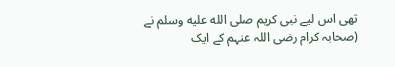تھی اس لیے نبی کریم صلى الله عليه وسلم نے (صحابہ کرام رضی اللہ عنہم کے ایک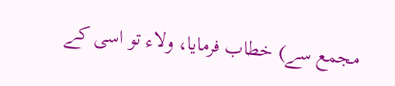مجمع سے) خطاب فرمایا، ولاء تو اسی کے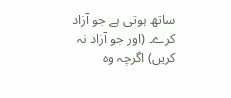ساتھ ہوتی ہے جو آزاد کرے۔ (اور جو آزاد نہ کریں) اگرچہ وہ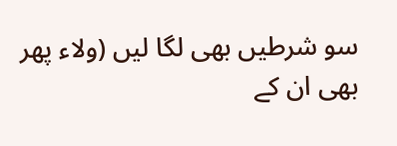سو شرطیں بھی لگا لیں (ولاء پھر بھی ان کے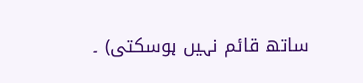ساتھ قائم نہیں ہوسکتی) ۔